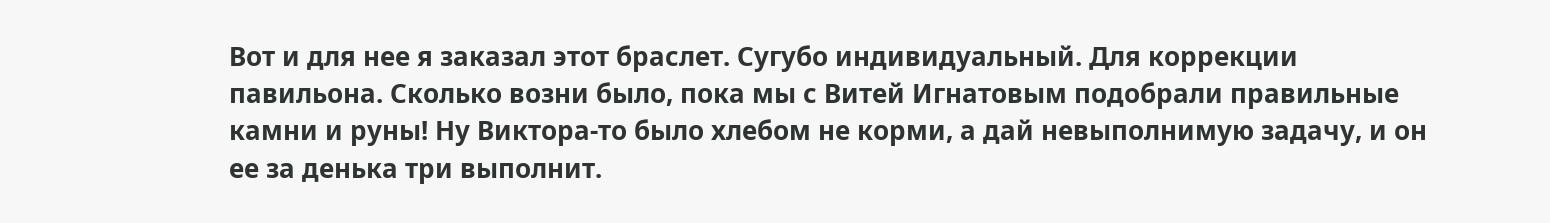Вот и для нее я заказал этот браслет. Сугубо индивидуальный. Для коррекции павильона. Сколько возни было, пока мы с Витей Игнатовым подобрали правильные камни и руны! Ну Виктора-то было хлебом не корми, а дай невыполнимую задачу, и он ее за денька три выполнит.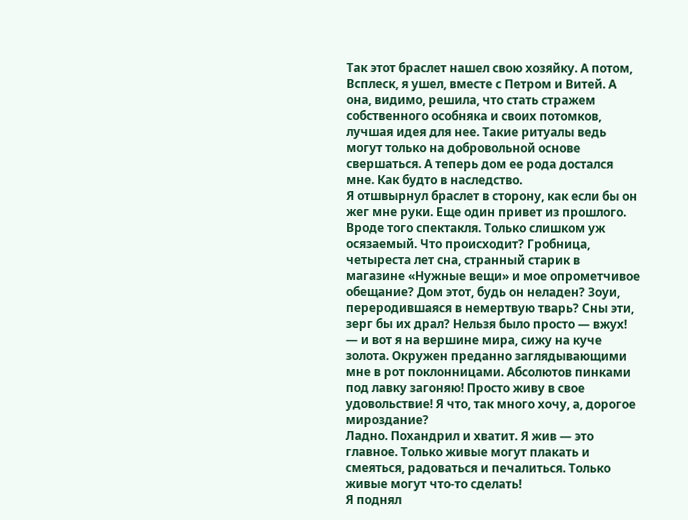Так этот браслет нашел свою хозяйку. А потом, Всплеск, я ушел, вместе с Петром и Витей. А она, видимо, решила, что стать стражем собственного особняка и своих потомков, лучшая идея для нее. Такие ритуалы ведь могут только на добровольной основе свершаться. А теперь дом ее рода достался мне. Как будто в наследство.
Я отшвырнул браслет в сторону, как если бы он жег мне руки. Еще один привет из прошлого. Вроде того спектакля. Только слишком уж осязаемый. Что происходит? Гробница, четыреста лет сна, странный старик в магазине «Нужные вещи» и мое опрометчивое обещание? Дом этот, будь он неладен? Зоуи, переродившаяся в немертвую тварь? Сны эти, зерг бы их драл? Нельзя было просто — вжух! — и вот я на вершине мира, сижу на куче золота. Окружен преданно заглядывающими мне в рот поклонницами. Абсолютов пинками под лавку загоняю! Просто живу в свое удовольствие! Я что, так много хочу, а, дорогое мироздание?
Ладно. Похандрил и хватит. Я жив — это главное. Только живые могут плакать и смеяться, радоваться и печалиться. Только живые могут что-то сделать!
Я поднял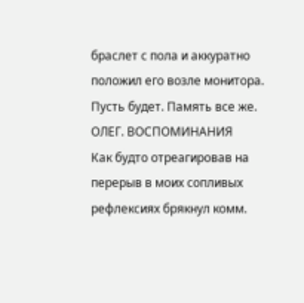браслет с пола и аккуратно положил его возле монитора. Пусть будет. Память все же.
ОЛЕГ. ВОСПОМИНАНИЯ
Как будто отреагировав на перерыв в моих сопливых рефлексиях брякнул комм.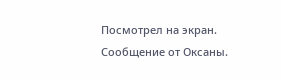Посмотрел на экран. Сообщение от Оксаны.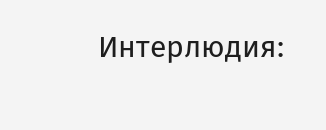Интерлюдия: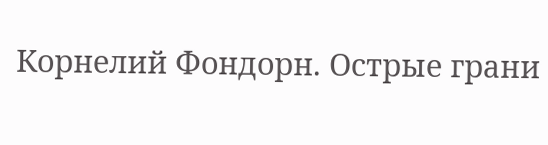Корнелий Фондорн. Острые грани